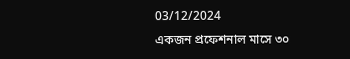03/12/2024
একজন প্রফেশনাল মাসে ৩০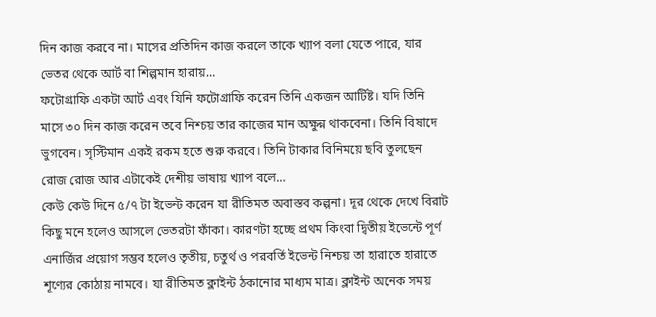দিন কাজ করবে না। মাসের প্রতিদিন কাজ করলে তাকে খ্যাপ বলা যেতে পারে, যার ভেতর থেকে আর্ট বা শিল্পমান হারায়…
ফটোগ্রাফি একটা আর্ট এবং যিনি ফটোগ্রাফি করেন তিনি একজন আর্টিষ্ট। যদি তিনি মাসে ৩০ দিন কাজ করেন তবে নিশ্চয় তার কাজের মান অক্ষুন্ন থাকবেনা। তিনি বিষাদে ভুগবেন। সৃস্টিমান একই রকম হতে শুরু করবে। তিনি টাকার বিনিময়ে ছবি তুলছেন রোজ রোজ আর এটাকেই দেশীয় ভাষায় খ্যাপ বলে…
কেউ কেউ দিনে ৫/৭ টা ইভেন্ট করেন যা রীতিমত অবাস্তব কল্পনা। দূর থেকে দেখে বিরাট কিছু মনে হলেও আসলে ভেতরটা ফাঁকা। কারণটা হচ্ছে প্রথম কিংবা দ্বিতীয় ইভেন্টে পূর্ণ এনার্জির প্রয়োগ সম্ভব হলেও তৃতীয়, চতুর্থ ও পরবর্তি ইভেন্ট নিশ্চয় তা হারাতে হারাতে শূণ্যের কোঠায় নামবে। যা রীতিমত ক্লাইন্ট ঠকানোর মাধ্যম মাত্র। ক্লাইন্ট অনেক সময়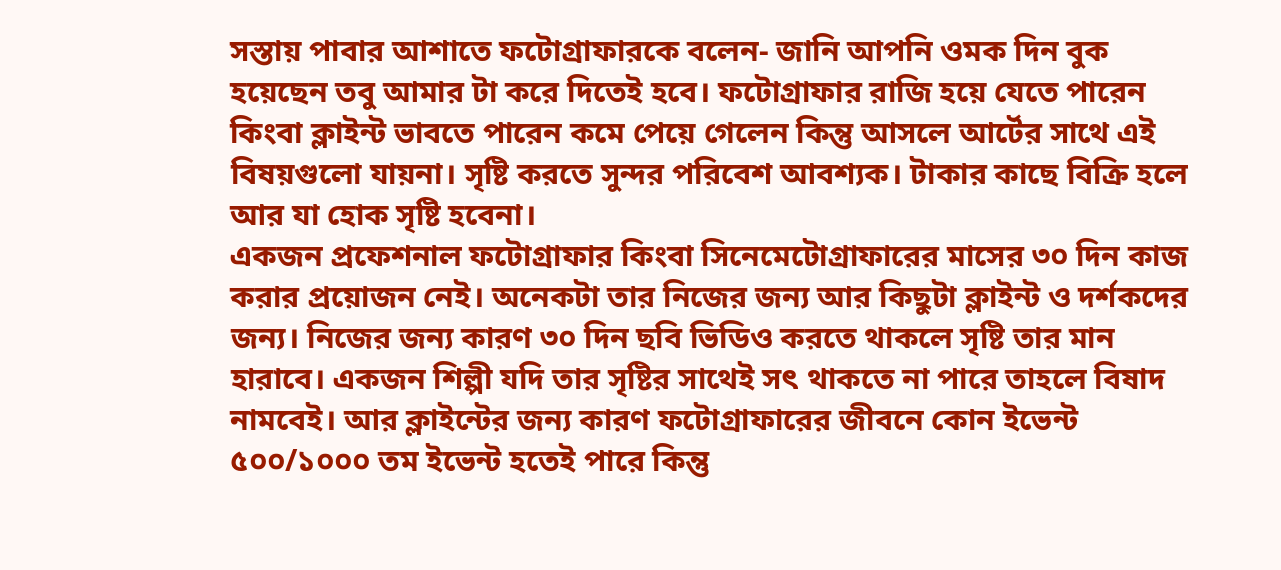সস্তায় পাবার আশাতে ফটোগ্রাফারকে বলেন- জানি আপনি ওমক দিন বুক হয়েছেন তবু আমার টা করে দিতেই হবে। ফটোগ্রাফার রাজি হয়ে যেতে পারেন কিংবা ক্লাইন্ট ভাবতে পারেন কমে পেয়ে গেলেন কিন্তু আসলে আর্টের সাথে এই বিষয়গুলো যায়না। সৃষ্টি করতে সুন্দর পরিবেশ আবশ্যক। টাকার কাছে বিক্রি হলে আর যা হোক সৃষ্টি হবেনা।
একজন প্রফেশনাল ফটোগ্রাফার কিংবা সিনেমেটোগ্রাফারের মাসের ৩০ দিন কাজ করার প্রয়োজন নেই। অনেকটা তার নিজের জন্য আর কিছুটা ক্লাইন্ট ও দর্শকদের জন্য। নিজের জন্য কারণ ৩০ দিন ছবি ভিডিও করতে থাকলে সৃষ্টি তার মান হারাবে। একজন শিল্পী যদি তার সৃষ্টির সাথেই সৎ থাকতে না পারে তাহলে বিষাদ নামবেই। আর ক্লাইন্টের জন্য কারণ ফটোগ্রাফারের জীবনে কোন ইভেন্ট ৫০০/১০০০ তম ইভেন্ট হতেই পারে কিন্তু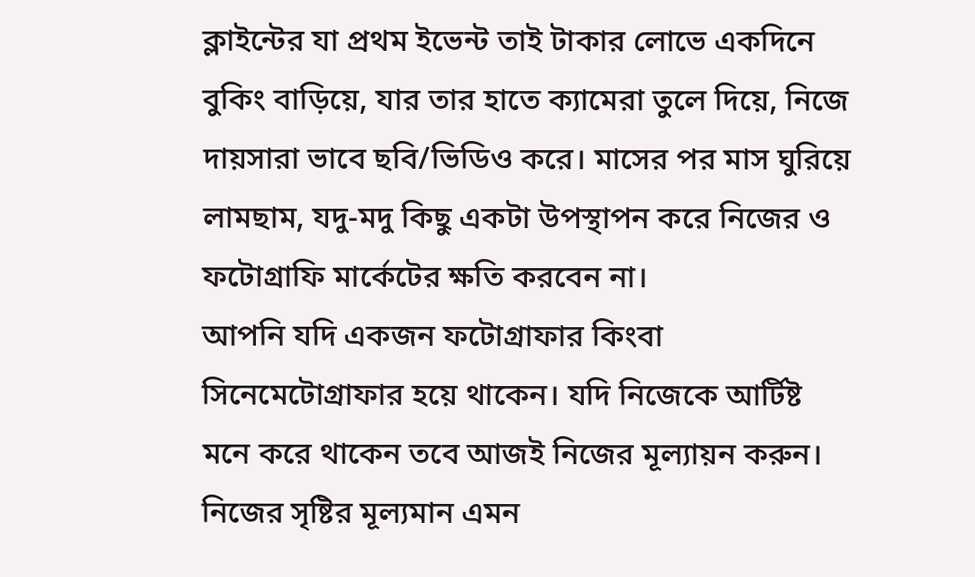ক্লাইন্টের যা প্রথম ইভেন্ট তাই টাকার লোভে একদিনে বুকিং বাড়িয়ে, যার তার হাতে ক্যামেরা তুলে দিয়ে, নিজে দায়সারা ভাবে ছবি/ভিডিও করে। মাসের পর মাস ঘুরিয়ে লামছাম, যদু-মদু কিছু একটা উপস্থাপন করে নিজের ও ফটোগ্রাফি মার্কেটের ক্ষতি করবেন না।
আপনি যদি একজন ফটোগ্রাফার কিংবা সিনেমেটোগ্রাফার হয়ে থাকেন। যদি নিজেকে আর্টিষ্ট মনে করে থাকেন তবে আজই নিজের মূল্যায়ন করুন। নিজের সৃষ্টির মূল্যমান এমন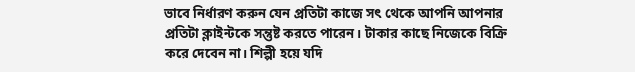ভাবে নির্ধারণ করুন যেন প্রতিটা কাজে সৎ থেকে আপনি আপনার প্রতিটা ক্লাইন্টকে সন্তুষ্ট করতে পারেন। টাকার কাছে নিজেকে বিক্রি করে দেবেন না। শিল্পী হয়ে যদি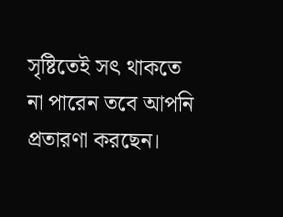সৃষ্টিতেই সৎ থাকতে না পারেন তবে আপনি প্রতারণা করছেন।